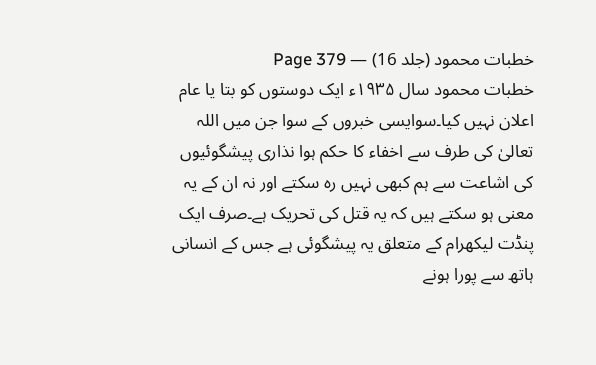خطبات محمود (جلد 16) — Page 379
خطبات محمود سال ۱۹۳۵ء ایک دوستوں کو بتا یا عام اعلان نہیں کیا۔سوایسی خبروں کے سوا جن میں اللہ تعالیٰ کی طرف سے اخفاء کا حکم ہوا نذاری پیشگوئیوں کی اشاعت سے ہم کبھی نہیں رہ سکتے اور نہ ان کے یہ معنی ہو سکتے ہیں کہ یہ قتل کی تحریک ہے۔صرف ایک پنڈت لیکھرام کے متعلق یہ پیشگوئی ہے جس کے انسانی ہاتھ سے پورا ہونے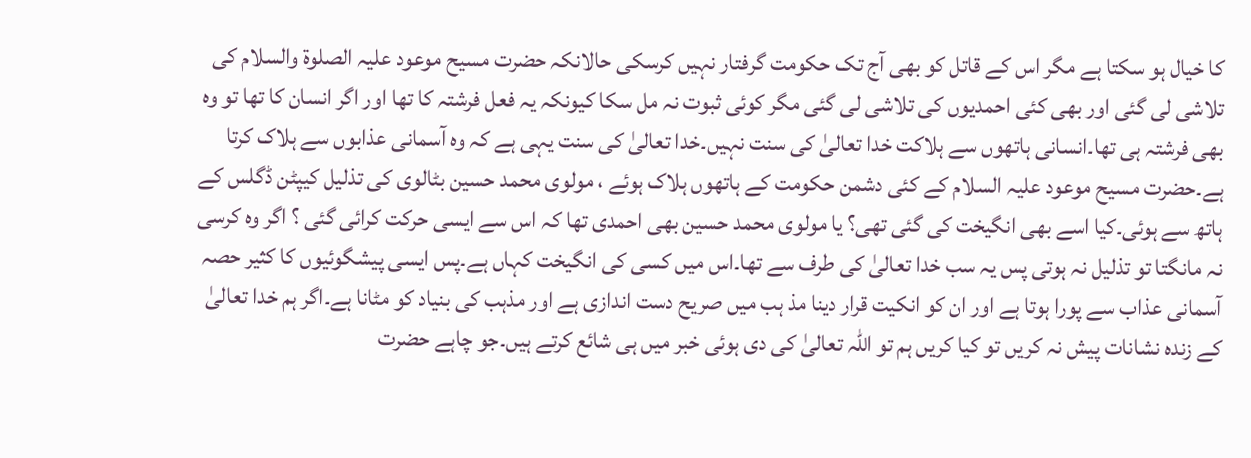کا خیال ہو سکتا ہے مگر اس کے قاتل کو بھی آج تک حکومت گرفتار نہیں کرسکی حالانکہ حضرت مسیح موعود علیہ الصلوۃ والسلام کی تلاشی لی گئی اور بھی کئی احمدیوں کی تلاشی لی گئی مگر کوئی ثبوت نہ مل سکا کیونکہ یہ فعل فرشتہ کا تھا اور اگر انسان کا تھا تو وہ بھی فرشتہ ہی تھا۔انسانی ہاتھوں سے ہلاکت خدا تعالیٰ کی سنت نہیں۔خدا تعالیٰ کی سنت یہی ہے کہ وہ آسمانی عذابوں سے ہلاک کرتا ہے۔حضرت مسیح موعود علیہ السلام کے کئی دشمن حکومت کے ہاتھوں ہلاک ہوئے ، مولوی محمد حسین بٹالوی کی تذلیل کیپٹن ڈگلس کے ہاتھ سے ہوئی۔کیا اسے بھی انگیخت کی گئی تھی؟ یا مولوی محمد حسین بھی احمدی تھا کہ اس سے ایسی حرکت کرائی گئی ؟ اگر وہ کرسی نہ مانگتا تو تذلیل نہ ہوتی پس یہ سب خدا تعالیٰ کی طرف سے تھا۔اس میں کسی کی انگیخت کہاں ہے۔پس ایسی پیشگوئیوں کا کثیر حصہ آسمانی عذاب سے پورا ہوتا ہے اور ان کو انکیت قرار دینا مذ ہب میں صریح دست اندازی ہے اور مذہب کی بنیاد کو مٹانا ہے۔اگر ہم خدا تعالیٰ کے زندہ نشانات پیش نہ کریں تو کیا کریں ہم تو اللہ تعالیٰ کی دی ہوئی خبر میں ہی شائع کرتے ہیں۔جو چاہے حضرت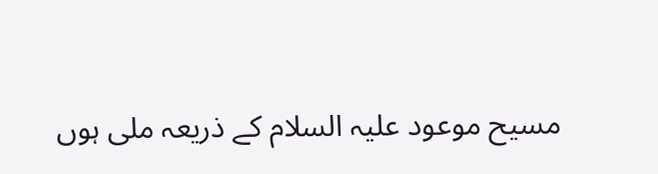مسیح موعود علیہ السلام کے ذریعہ ملی ہوں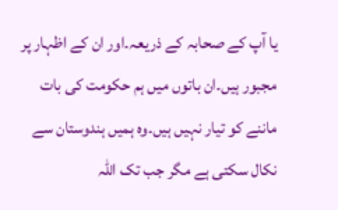یا آپ کے صحابہ کے ذریعہ۔اور ان کے اظہار پر مجبور ہیں۔ان باتوں میں ہم حکومت کی بات ماننے کو تیار نہیں ہیں۔وہ ہمیں ہندوستان سے نکال سکتی ہے مگر جب تک اللہ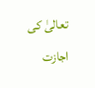تعالیٰ کی اجازت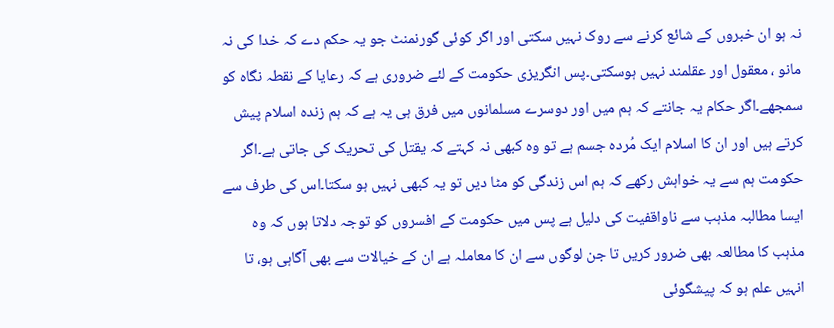نہ ہو ان خبروں کے شائع کرنے سے روک نہیں سکتی اور اگر کوئی گورنمنٹ جو یہ حکم دے کہ خدا کی نہ مانو ، معقول اور عقلمند نہیں ہوسکتی۔پس انگریزی حکومت کے لئے ضروری ہے کہ رعایا کے نقطہ نگاہ کو سمجھے۔اگر حکام یہ جانتے کہ ہم میں اور دوسرے مسلمانوں میں فرق ہی یہ ہے کہ ہم زندہ اسلام پیش کرتے ہیں اور ان کا اسلام ایک مُردہ جسم ہے تو وہ کبھی نہ کہتے کہ یقتل کی تحریک کی جاتی ہے۔اگر حکومت ہم سے یہ خواہش رکھے کہ ہم اس زندگی کو مٹا دیں تو یہ کبھی نہیں ہو سکتا۔اس کی طرف سے ایسا مطالبہ مذہب سے ناواقفیت کی دلیل ہے پس میں حکومت کے افسروں کو توجہ دلاتا ہوں کہ وہ مذہب کا مطالعہ بھی ضرور کریں تا جن لوگوں سے ان کا معاملہ ہے ان کے خیالات سے بھی آگاہی ہو، تا انہیں علم ہو کہ پیشگوئی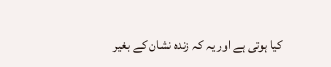کیا ہوتی ہے اور یہ کہ زندہ نشان کے بغیر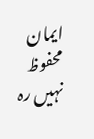ایمان محفوظ نہیں رہ